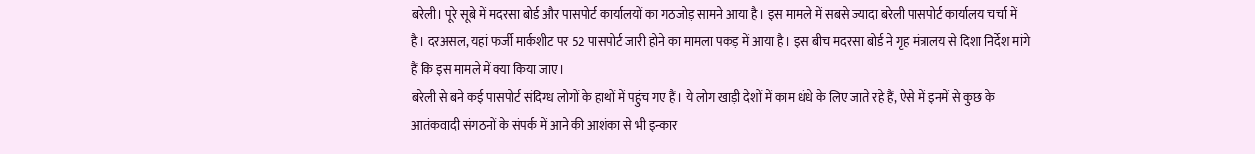बरेली। पूरे सूबे में मदरसा बोर्ड और पासपोर्ट कार्यालयों का गठजोड़ सामने आया है। इस मामले में सबसे ज्यादा बरेली पासपोर्ट कार्यालय चर्चा में है। दरअसल, यहां फर्जी मार्कशीट पर 52 पासपोर्ट जारी होने का मामला पकड़ में आया है। इस बीच मदरसा बोर्ड ने गृह मंत्रालय से दिशा निर्देश मांगे हैं कि इस मामले में क्या किया जाए।
बरेली से बने कई पासपोर्ट संदिग्ध लोगों के हाथों में पहुंच गए हैं। ये लोग खाड़ी देशों में काम धंधे के लिए जाते रहे हैं, ऐसे में इनमें से कुछ के आतंकवादी संगठनों के संपर्क में आने की आशंका से भी इन्कार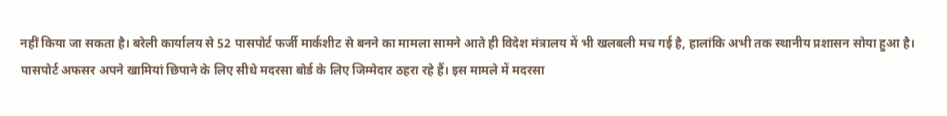नहीं किया जा सकता है। बरेली कार्यालय से 52 पासपोर्ट फर्जी मार्कशीट से बनने का मामला सामने आते ही विदेश मंत्रालय में भी खलबली मच गई है, हालांकि अभी तक स्थानीय प्रशासन सोया हुआ है। पासपोर्ट अफसर अपने खामियां छिपाने के लिए सीधे मदरसा बोर्ड के लिए जिम्मेदार ठहरा रहे हैं। इस मामले में मदरसा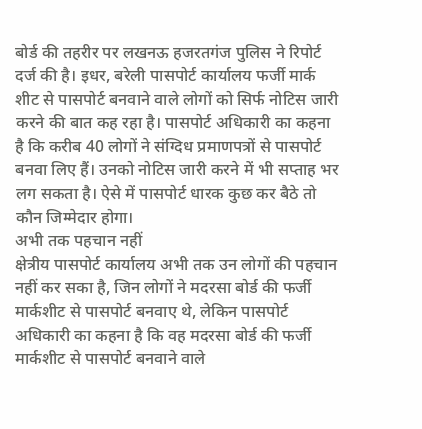बोर्ड की तहरीर पर लखनऊ हजरतगंज पुलिस ने रिपोर्ट दर्ज की है। इधर, बरेली पासपोर्ट कार्यालय फर्जी मार्क शीट से पासपोर्ट बनवाने वाले लोगों को सिर्फ नोटिस जारी करने की बात कह रहा है। पासपोर्ट अधिकारी का कहना है कि करीब 40 लोगों ने संग्दिध प्रमाणपत्रों से पासपोर्ट बनवा लिए हैं। उनको नोटिस जारी करने में भी सप्ताह भर लग सकता है। ऐसे में पासपोर्ट धारक कुछ कर बैठे तो कौन जिम्मेदार होगा।
अभी तक पहचान नहीं
क्षेत्रीय पासपोर्ट कार्यालय अभी तक उन लोगों की पहचान नहीं कर सका है, जिन लोगों ने मदरसा बोर्ड की फर्जी मार्कशीट से पासपोर्ट बनवाए थे, लेकिन पासपोर्ट अधिकारी का कहना है कि वह मदरसा बोर्ड की फर्जी मार्कशीट से पासपोर्ट बनवाने वाले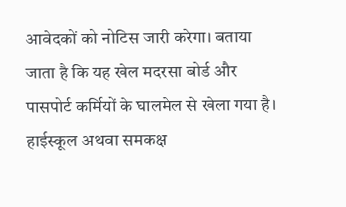आवेदकों को नोटिस जारी करेगा। बताया जाता है कि यह खेल मदरसा बोर्ड और पासपोर्ट कर्मियों के घालमेल से खेला गया है। हाईस्कूल अथवा समकक्ष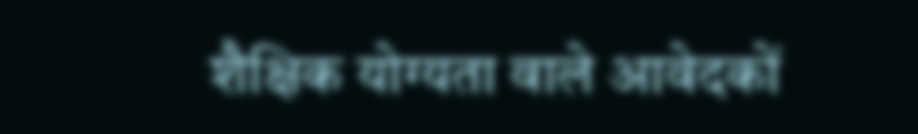शैक्षिक योग्यता वाले आवेदकों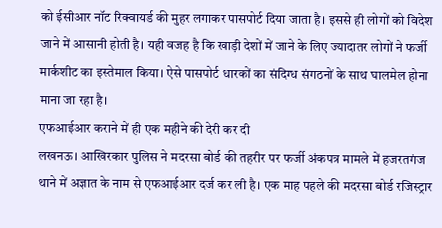को ईसीआर नॉट रिक्वायर्ड की मुहर लगाकर पासपोर्ट दिया जाता है। इससे ही लोगों को विदेश जाने में आसानी होती है। यही वजह है कि खाड़ी देशों में जाने के लिए ज्यादातर लोगों ने फर्जी मार्कशीट का इस्तेमाल किया। ऐसे पासपोर्ट धारकों का संदिग्ध संगठनों के साथ घालमेल होना माना जा रहा है।
एफआईआर कराने में ही एक महीने की देरी कर दी
लखनऊ। आखिरकार पुलिस ने मदरसा बोर्ड की तहरीर पर फर्जी अंकपत्र मामले में हजरतगंज थाने में अज्ञात के नाम से एफआईआर दर्ज कर ली है। एक माह पहले की मदरसा बोर्ड रजिस्ट्रार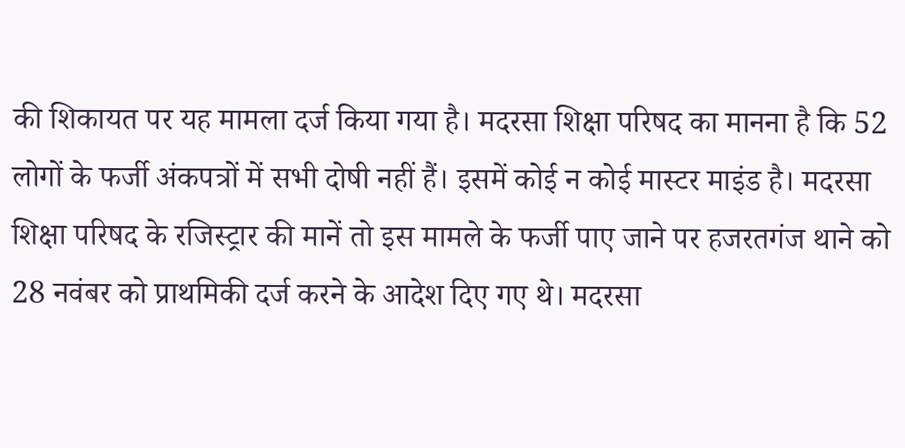की शिकायत पर यह मामला दर्ज किया गया है। मदरसा शिक्षा परिषद का मानना है कि 52 लोगों के फर्जी अंकपत्रों में सभी दोषी नहीं हैं। इसमें कोई न कोई मास्टर माइंड है। मदरसा शिक्षा परिषद के रजिस्ट्रार की मानें तो इस मामले के फर्जी पाए जाने पर हजरतगंज थाने को 28 नवंबर को प्राथमिकी दर्ज करने के आदेश दिए गए थे। मदरसा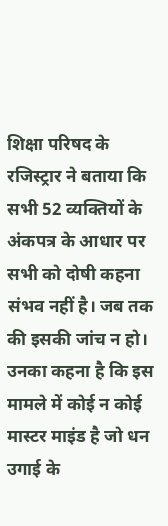शिक्षा परिषद के रजिस्ट्रार ने बताया कि सभी 52 व्यक्तियों के अंकपत्र के आधार पर सभी को दोषी कहना संभव नहीं है। जब तक की इसकी जांच न हो। उनका कहना है कि इस मामले में कोई न कोई मास्टर माइंड है जो धन उगाई के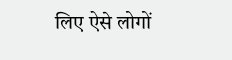लिए ऐसे लोगों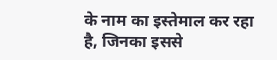के नाम का इस्तेमाल कर रहा है, जिनका इससे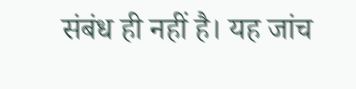संबंध ही नहीं है। यह जांच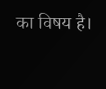का विषय है।